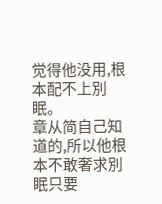觉得他没用,根本配不上別眠。
章从简自己知道的,所以他根本不敢奢求別眠只要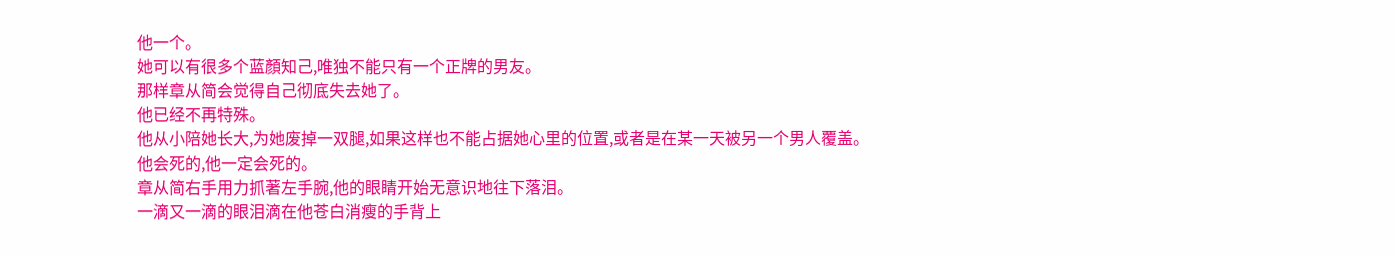他一个。
她可以有很多个蓝顏知己,唯独不能只有一个正牌的男友。
那样章从简会觉得自己彻底失去她了。
他已经不再特殊。
他从小陪她长大,为她废掉一双腿,如果这样也不能占据她心里的位置,或者是在某一天被另一个男人覆盖。
他会死的,他一定会死的。
章从简右手用力抓著左手腕,他的眼睛开始无意识地往下落泪。
一滴又一滴的眼泪滴在他苍白消瘦的手背上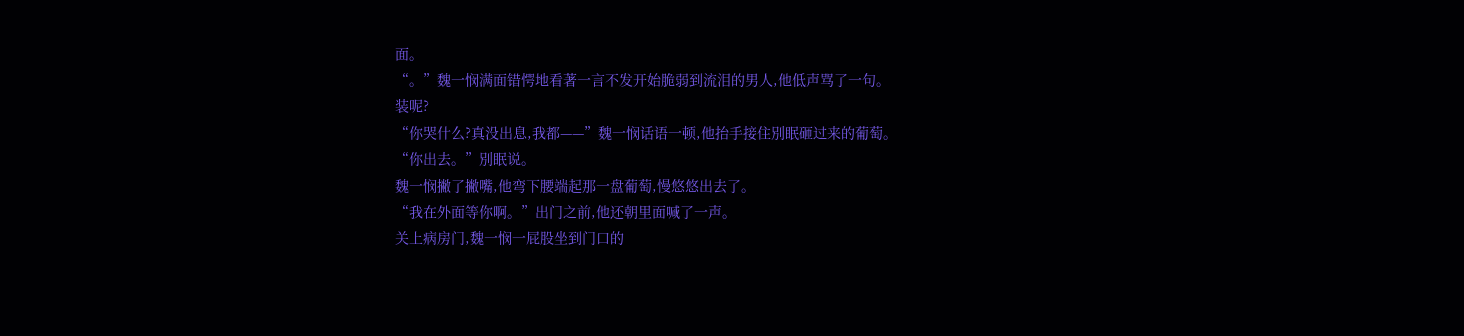面。
“。”魏一悯满面错愕地看著一言不发开始脆弱到流泪的男人,他低声骂了一句。
装呢?
“你哭什么?真没出息,我都——”魏一悯话语一顿,他抬手接住別眠砸过来的葡萄。
“你出去。”別眠说。
魏一悯撇了撇嘴,他弯下腰端起那一盘葡萄,慢悠悠出去了。
“我在外面等你啊。”出门之前,他还朝里面喊了一声。
关上病房门,魏一悯一屁股坐到门口的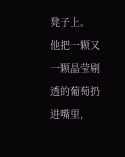凳子上。
他把一颗又一颗晶莹剔透的葡萄扔进嘴里,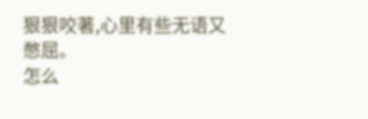狠狠咬著,心里有些无语又憋屈。
怎么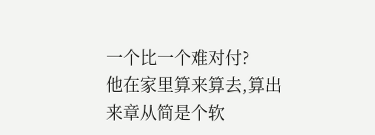一个比一个难对付?
他在家里算来算去,算出来章从简是个软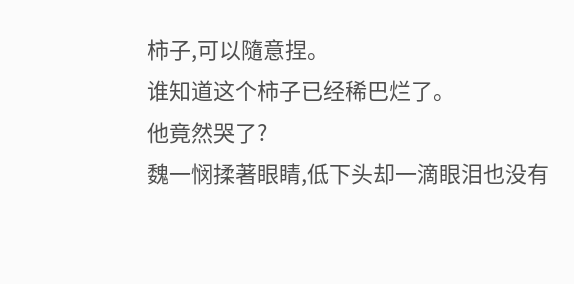柿子,可以隨意捏。
谁知道这个柿子已经稀巴烂了。
他竟然哭了?
魏一悯揉著眼睛,低下头却一滴眼泪也没有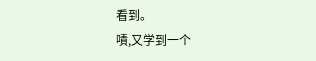看到。
嘖,又学到一个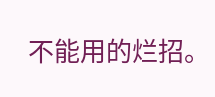不能用的烂招。